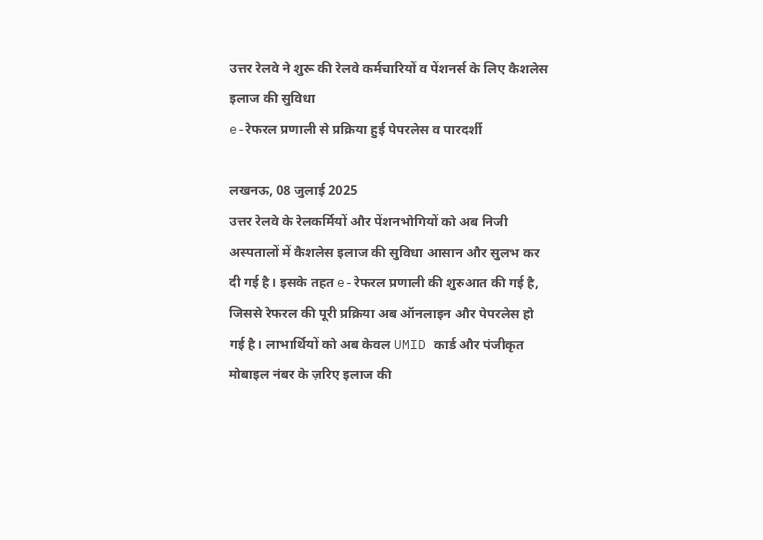उत्तर रेलवे ने शुरू की रेलवे कर्मचारियों व पेंशनर्स के लिए कैशलेस इलाज की सुविधा
e-रेफरल प्रणाली से प्रक्रिया हुई पेपरलेस व पारदर्शी

लखनऊ, 08 जुलाई 2025
उत्तर रेलवे के रेलकर्मियों और पेंशनभोगियों को अब निजी अस्पतालों में कैशलेस इलाज की सुविधा आसान और सुलभ कर दी गई है। इसके तहत e-रेफरल प्रणाली की शुरुआत की गई है, जिससे रेफरल की पूरी प्रक्रिया अब ऑनलाइन और पेपरलेस हो गई है। लाभार्थियों को अब केवल UMID कार्ड और पंजीकृत मोबाइल नंबर के ज़रिए इलाज की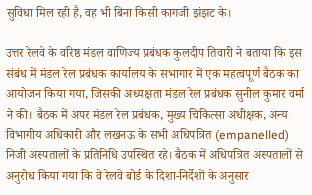सुविधा मिल रही है, वह भी बिना किसी कागजी झंझट के।

उत्तर रेलवे के वरिष्ठ मंडल वाणिज्य प्रबंधक कुलदीप तिवारी ने बताया कि इस संबंध में मंडल रेल प्रबंधक कार्यालय के सभागार में एक महत्वपूर्ण बैठक का आयोजन किया गया, जिसकी अध्यक्षता मंडल रेल प्रबंधक सुनील कुमार वर्मा ने की। बैठक में अपर मंडल रेल प्रबंधक, मुख्य चिकित्सा अधीक्षक, अन्य विभागीय अधिकारी और लखनऊ के सभी अधिपत्रित (empanelled) निजी अस्पतालों के प्रतिनिधि उपस्थित रहे। बैठक में अधिपत्रित अस्पतालों से अनुरोध किया गया कि वे रेलवे बोर्ड के दिशा-निर्देशों के अनुसार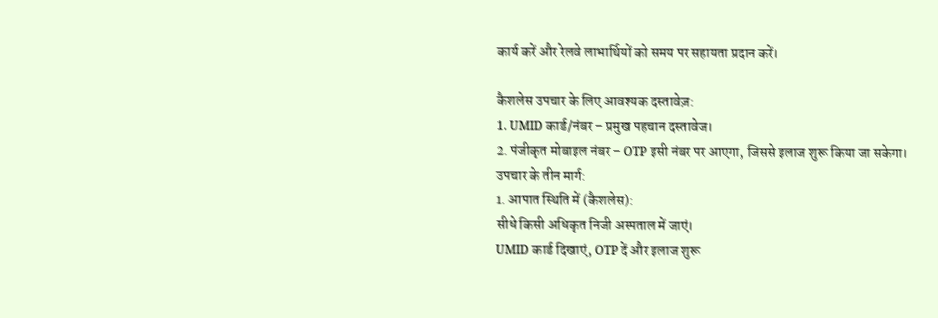कार्य करें और रेलवे लाभार्थियों को समय पर सहायता प्रदान करें।

कैशलेस उपचार के लिए आवश्यक दस्तावेज़:
1. UMID कार्ड/नंबर – प्रमुख पहचान दस्तावेज।
2. पंजीकृत मोबाइल नंबर – OTP इसी नंबर पर आएगा, जिससे इलाज शुरू किया जा सकेगा।
उपचार के तीन मार्ग:
1. आपात स्थिति में (कैशलेस):
सीधे किसी अधिकृत निजी अस्पताल में जाएं।
UMID कार्ड दिखाएं, OTP दें और इलाज शुरू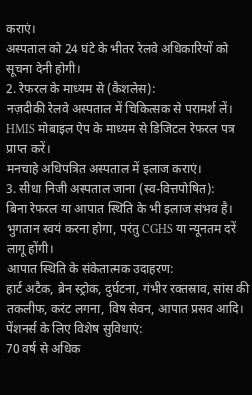कराएं।
अस्पताल को 24 घंटे के भीतर रेलवे अधिकारियों को सूचना देनी होगी।
2. रेफरल के माध्यम से (कैशलेस):
नज़दीकी रेलवे अस्पताल में चिकित्सक से परामर्श लें।
HMIS मोबाइल ऐप के माध्यम से डिजिटल रेफरल पत्र प्राप्त करें।
मनचाहे अधिपत्रित अस्पताल में इलाज कराएं।
3. सीधा निजी अस्पताल जाना (स्व-वित्तपोषित):
बिना रेफरल या आपात स्थिति के भी इलाज संभव है।
भुगतान स्वयं करना होगा, परंतु CGHS या न्यूनतम दरें लागू होंगी।
आपात स्थिति के संकेतात्मक उदाहरण:
हार्ट अटैक, ब्रेन स्ट्रोक, दुर्घटना, गंभीर रक्तस्राव, सांस की तकलीफ, करंट लगना, विष सेवन, आपात प्रसव आदि।
पेंशनर्स के लिए विशेष सुविधाएं:
70 वर्ष से अधिक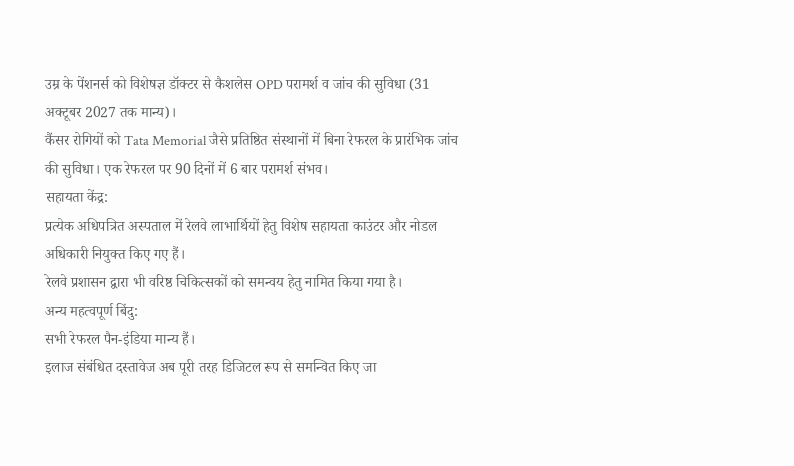उम्र के पेंशनर्स को विशेषज्ञ डॉक्टर से कैशलेस OPD परामर्श व जांच की सुविधा (31 अक्टूबर 2027 तक मान्य)।
कैंसर रोगियों को Tata Memorial जैसे प्रतिष्ठित संस्थानों में बिना रेफरल के प्रारंभिक जांच की सुविधा। एक रेफरल पर 90 दिनों में 6 बार परामर्श संभव।
सहायता केंद्र:
प्रत्येक अधिपत्रित अस्पताल में रेलवे लाभार्थियों हेतु विशेष सहायता काउंटर और नोडल अधिकारी नियुक्त किए गए हैं।
रेलवे प्रशासन द्वारा भी वरिष्ठ चिकित्सकों को समन्वय हेतु नामित किया गया है।
अन्य महत्वपूर्ण बिंदु:
सभी रेफरल पैन-इंडिया मान्य हैं।
इलाज संबंधित दस्तावेज अब पूरी तरह डिजिटल रूप से समन्वित किए जा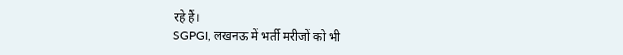रहे हैं।
SGPGI, लखनऊ में भर्ती मरीजों को भी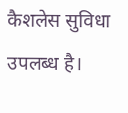कैशलेस सुविधा उपलब्ध है।